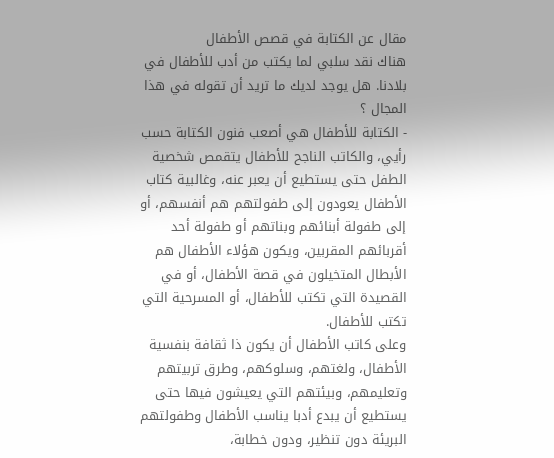مقال عن الكتابة في قصص الأطفال
هناك نقد سلبي لما يكتب من أدب للأطفال في بلادنا. هل يوجد لديك ما تريد أن تقوله في هذا المجال ؟
- الكتابة للأطفال هي أصعب فنون الكتابة حسب رأيي، والكاتب الناجح للأطفال يتقمص شخصية الطفل حتى يستطيع أن يعبر عنه، وغالبية كتاب الأطفال يعودون إلى طفولتهم هم أنفسهم، أو إلى طفولة أبنائهم وبناتهم أو طفولة أحد أقربائهم المقربين، ويكون هؤلاء الأطفال هم الأبطال المتخيلون في قصة الأطفال، أو في القصيدة التي تكتب للأطفال، أو المسرحية التي تكتب للأطفال.
وعلى كاتب الأطفال أن يكون ذا ثقافة بنفسية الأطفال، ولغتهم، وسلوكهم، وطرق تربيتهم وتعليمهم، وبيئتهم التي يعيشون فيها حتى يستطيع أن يبدع أدبا يناسب الأطفال وطفولتهم البريئة دون تنظير، ودون خطابة،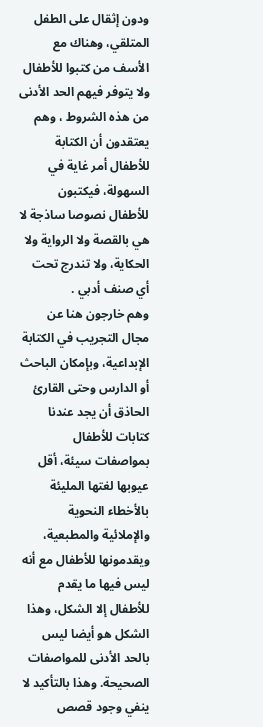ودون إثقال على الطفل المتلقي، وهناك مع الأسف من كتبوا للأطفال ولا يتوفر فيهم الحد الأدنى من هذه الشروط ، وهم يعتقدون أن الكتابة للأطفال أمر غاية في السهولة، فيكتبون للأطفال نصوصا ساذجة لا هي بالقصة ولا الرواية ولا الحكاية، ولا تندرج تحت أي صنف أدبي .
وهم خارجون هنا عن مجال التجريب في الكتابة الإبداعية، وبإمكان الباحث أو الدارس وحتى القارئ الحاذق أن يجد عندنا كتابات للأطفال بمواصفات سيئة، أقل عيوبها لغتها المليئة بالأخطاء النحوية والإملائية والمطبعية، ويقدمونها للأطفال مع أنه ليس فيها ما يقدم للأطفال إلا الشكل، وهذا الشكل هو أيضا ليس بالحد الأدنى للمواصفات الصحيحة. وهذا بالتأكيد لا ينفي وجود قصص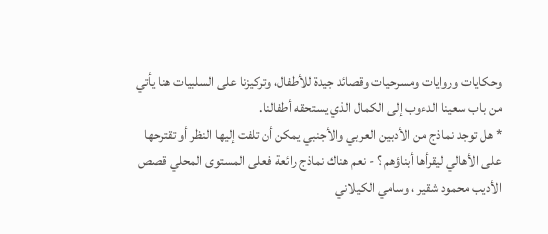وحكايات وروايات ومسرحيات وقصائد جيدة للأطفال، وتركيزنا على السلبيات هنا يأتي من باب سعينا الدءوب إلى الكمال الذي يستحقه أطفالنا.
* هل توجد نماذج من الأدبين العربي والأجنبي يمكن أن تلفت إليها النظر أو تقترحها على الأهالي ليقرأها أبناؤهم ؟ - نعم هناك نماذج رائعة فعلى المستوى المحلي قصص الأديب محمود شقير ، وسامي الكيلاني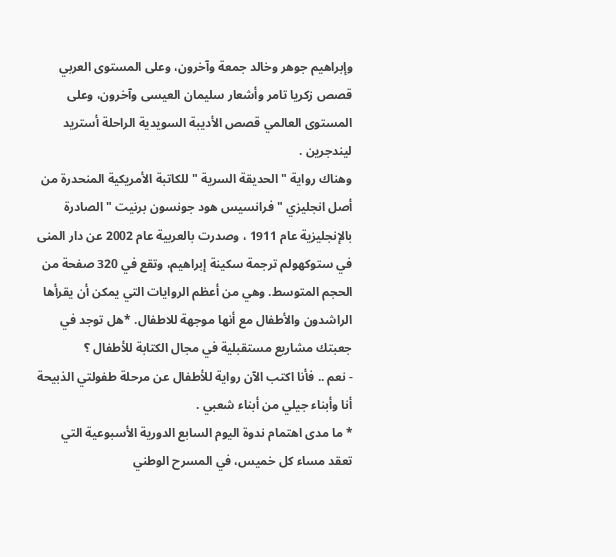وإبراهيم جوهر وخالد جمعة وآخرون، وعلى المستوى العربي قصص زكريا تامر وأشعار سليمان العيسى وآخرون، وعلى المستوى العالمي قصص الأديبة السويدية الراحلة أستريد ليندجرين .
وهناك رواية " الحديقة السرية " للكاتبة الأمريكية المنحدرة من أصل انجليزي " فرانسيس هود جونسون برنيت " الصادرة بالإنجليزية عام 1911 ، وصدرت بالعربية عام 2002 عن دار المنى في ستوكهولم ترجمة سكينة إبراهيم، وتقع في 320 صفحة من الحجم المتوسط. وهي من أعظم الروايات التي يمكن أن يقرأها الراشدون والأطفال مع أنها موجهة للاطفال. *هل توجد في جعبتك مشاريع مستقبلية في مجال الكتابة للأطفال ؟
- نعم .. فأنا اكتب الآن رواية للأطفال عن مرحلة طفولتي الذبيحة أنا وأبناء جيلي من أبناء شعبي .
* ما مدى اهتمام ندوة اليوم السابع الدورية الأسبوعية التي تعقد مساء كل خميس، في المسرح الوطني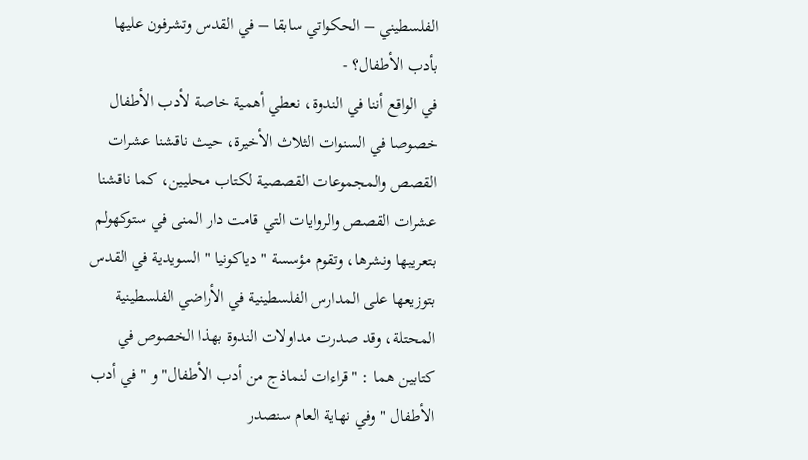الفلسطيني – الحكواتي سابقا – في القدس وتشرفون عليها بأدب الأطفال؟ -
في الواقع أننا في الندوة، نعطي أهمية خاصة لأدب الأطفال خصوصا في السنوات الثلاث الأخيرة، حيث ناقشنا عشرات القصص والمجموعات القصصية لكتاب محليين، كما ناقشنا عشرات القصص والروايات التي قامت دار المنى في ستوكهولم بتعريبها ونشرها، وتقوم مؤسسة " دياكونيا " السويدية في القدس بتوزيعها على المدارس الفلسطينية في الأراضي الفلسطينية المحتلة، وقد صدرت مداولات الندوة بهذا الخصوص في كتابين هما : "قراءات لنماذج من أدب الأطفال" و " في أدب الأطفال " وفي نهاية العام سنصدر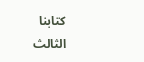كتابنا الثالث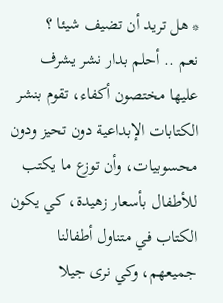* هل تريد أن تضيف شيئا ؟
نعم .. أحلم بدار نشر يشرف عليها مختصون أكفاء، تقوم بنشر الكتابات الإبداعية دون تحيز ودون محسوبيات، وأن توزع ما يكتب للأطفال بأسعار زهيدة، كي يكون الكتاب في متناول أطفالنا جميعهم، وكي نرى جيلا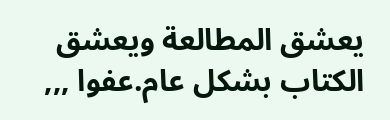يعشق المطالعة ويعشق الكتاب بشكل عام.عفوا ,,,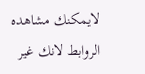لايمكنك مشاهده الروابط لانك غير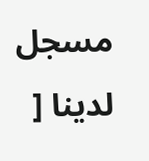مسجل لدينا [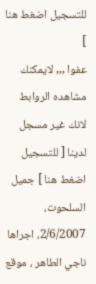للتسجيل اضغط هنا ]
عفوا ,,, لايمكنك مشاهده الروابط لانك غير مسجل لدينا [ للتسجيل اضغط هنا ] جميل السلحوت، 2/6/2007، اجراها ناجي الطاهر ، موقع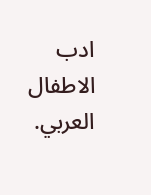ادب الاطفال العربي.